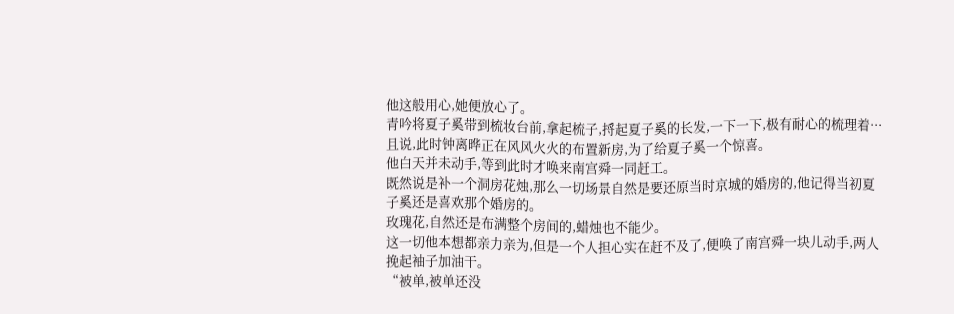他这般用心,她便放心了。
青吟将夏子奚带到梳妆台前,拿起梳子,捋起夏子奚的长发,一下一下,极有耐心的梳理着···
且说,此时钟离晔正在风风火火的布置新房,为了给夏子奚一个惊喜。
他白天并未动手,等到此时才唤来南宫舜一同赶工。
既然说是补一个洞房花烛,那么一切场景自然是要还原当时京城的婚房的,他记得当初夏子奚还是喜欢那个婚房的。
玫瑰花,自然还是布满整个房间的,蜡烛也不能少。
这一切他本想都亲力亲为,但是一个人担心实在赶不及了,便唤了南宫舜一块儿动手,两人挽起袖子加油干。
“被单,被单还没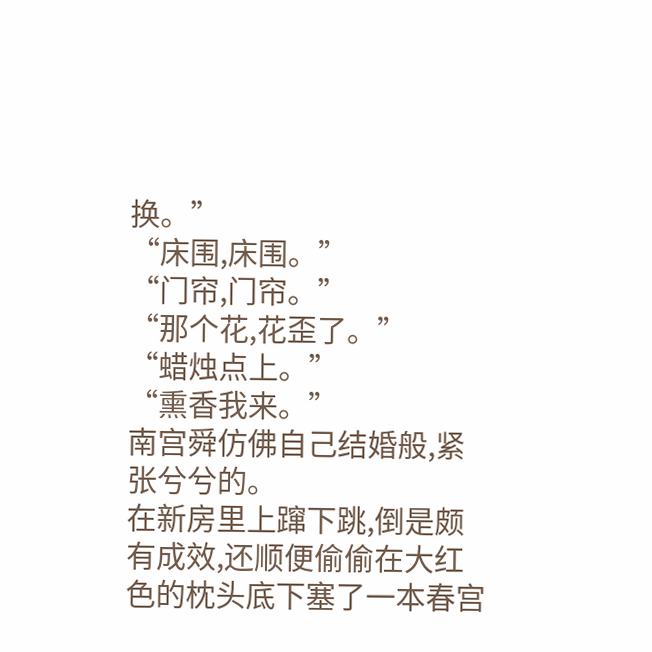换。”
“床围,床围。”
“门帘,门帘。”
“那个花,花歪了。”
“蜡烛点上。”
“熏香我来。”
南宫舜仿佛自己结婚般,紧张兮兮的。
在新房里上蹿下跳,倒是颇有成效,还顺便偷偷在大红色的枕头底下塞了一本春宫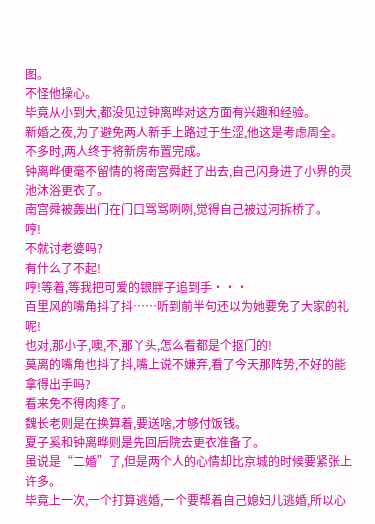图。
不怪他操心。
毕竟从小到大,都没见过钟离晔对这方面有兴趣和经验。
新婚之夜,为了避免两人新手上路过于生涩,他这是考虑周全。
不多时,两人终于将新房布置完成。
钟离晔便毫不留情的将南宫舜赶了出去,自己闪身进了小界的灵池沐浴更衣了。
南宫舜被轰出门在门口骂骂咧咧,觉得自己被过河拆桥了。
哼!
不就讨老婆吗?
有什么了不起!
哼!等着,等我把可爱的银胖子追到手···
百里风的嘴角抖了抖……听到前半句还以为她要免了大家的礼呢!
也对,那小子,噢,不,那丫头,怎么看都是个抠门的!
莫离的嘴角也抖了抖,嘴上说不嫌弃,看了今天那阵势,不好的能拿得出手吗?
看来免不得肉疼了。
魏长老则是在换算着,要送啥,才够付饭钱。
夏子奚和钟离晔则是先回后院去更衣准备了。
虽说是“二婚”了,但是两个人的心情却比京城的时候要紧张上许多。
毕竟上一次,一个打算逃婚,一个要帮着自己媳妇儿逃婚,所以心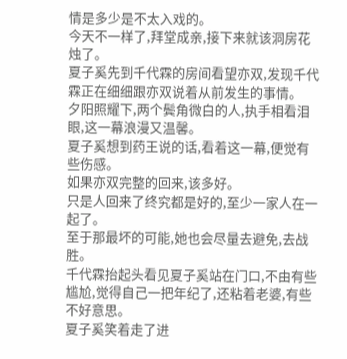情是多少是不太入戏的。
今天不一样了,拜堂成亲,接下来就该洞房花烛了。
夏子奚先到千代霖的房间看望亦双,发现千代霖正在细细跟亦双说着从前发生的事情。
夕阳照耀下,两个鬓角微白的人,执手相看泪眼,这一幕浪漫又温馨。
夏子奚想到药王说的话,看着这一幕,便觉有些伤感。
如果亦双完整的回来,该多好。
只是人回来了终究都是好的,至少一家人在一起了。
至于那最坏的可能,她也会尽量去避免,去战胜。
千代霖抬起头看见夏子奚站在门口,不由有些尴尬,觉得自己一把年纪了,还粘着老婆,有些不好意思。
夏子奚笑着走了进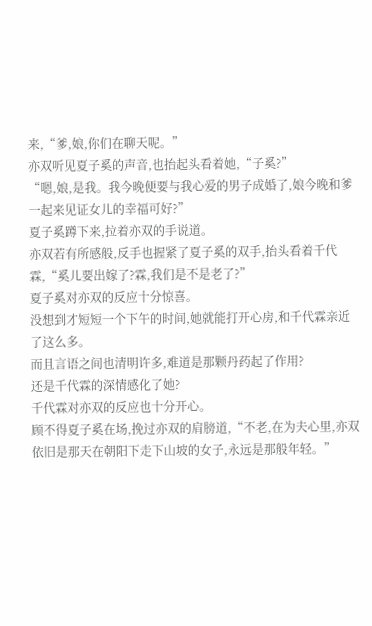来,“爹,娘,你们在聊天呢。”
亦双听见夏子奚的声音,也抬起头看着她,“子奚?”
“嗯,娘,是我。我今晚便要与我心爱的男子成婚了,娘今晚和爹一起来见证女儿的幸福可好?”
夏子奚蹲下来,拉着亦双的手说道。
亦双若有所感般,反手也握紧了夏子奚的双手,抬头看着千代霖,“奚儿要出嫁了?霖,我们是不是老了?”
夏子奚对亦双的反应十分惊喜。
没想到才短短一个下午的时间,她就能打开心房,和千代霖亲近了这么多。
而且言语之间也清明许多,难道是那颗丹药起了作用?
还是千代霖的深情感化了她?
千代霖对亦双的反应也十分开心。
顾不得夏子奚在场,挽过亦双的肩膀道,“不老,在为夫心里,亦双依旧是那天在朝阳下走下山坡的女子,永远是那般年轻。”